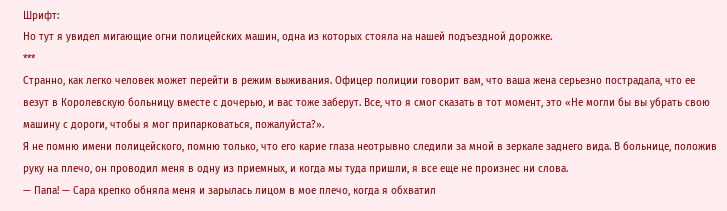Шрифт:
Но тут я увидел мигающие огни полицейских машин, одна из которых стояла на нашей подъездной дорожке.
***
Странно, как легко человек может перейти в режим выживания. Офицер полиции говорит вам, что ваша жена серьезно пострадала, что ее везут в Королевскую больницу вместе с дочерью, и вас тоже заберут. Все, что я смог сказать в тот момент, это «Не могли бы вы убрать свою машину с дороги, чтобы я мог припарковаться, пожалуйста?».
Я не помню имени полицейского, помню только, что его карие глаза неотрывно следили за мной в зеркале заднего вида. В больнице, положив руку на плечо, он проводил меня в одну из приемных, и когда мы туда пришли, я все еще не произнес ни слова.
— Папа! — Сара крепко обняла меня и зарылась лицом в мое плечо, когда я обхватил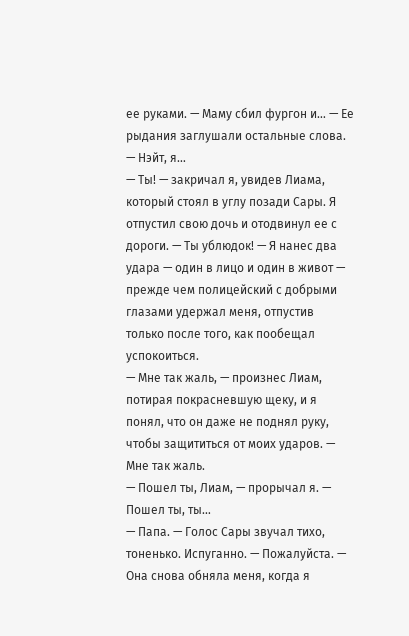ее руками. — Маму сбил фургон и… — Ее рыдания заглушали остальные слова.
— Нэйт, я…
— Ты! — закричал я, увидев Лиама, который стоял в углу позади Сары. Я отпустил свою дочь и отодвинул ее с дороги. — Ты ублюдок! — Я нанес два удара — один в лицо и один в живот — прежде чем полицейский с добрыми глазами удержал меня, отпустив только после того, как пообещал успокоиться.
— Мне так жаль, — произнес Лиам, потирая покрасневшую щеку, и я понял, что он даже не поднял руку, чтобы защититься от моих ударов. — Мне так жаль.
— Пошел ты, Лиам, — прорычал я. — Пошел ты, ты…
— Папа. — Голос Сары звучал тихо, тоненько. Испуганно. — Пожалуйста. — Она снова обняла меня, когда я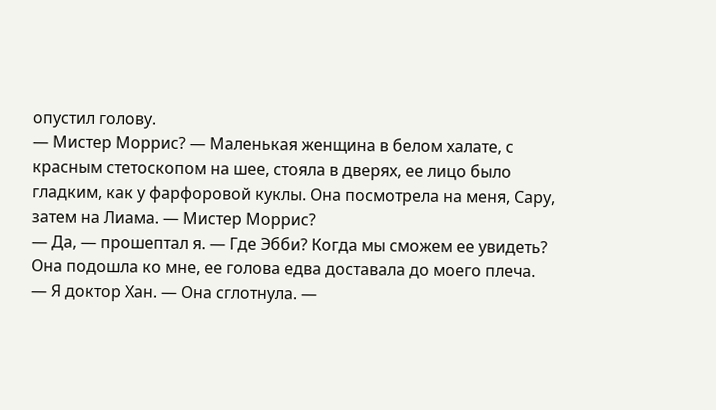опустил голову.
— Мистер Моррис? — Маленькая женщина в белом халате, с красным стетоскопом на шее, стояла в дверях, ее лицо было гладким, как у фарфоровой куклы. Она посмотрела на меня, Сару, затем на Лиама. — Мистер Моррис?
— Да, — прошептал я. — Где Эбби? Когда мы сможем ее увидеть?
Она подошла ко мне, ее голова едва доставала до моего плеча.
— Я доктор Хан. — Она сглотнула. —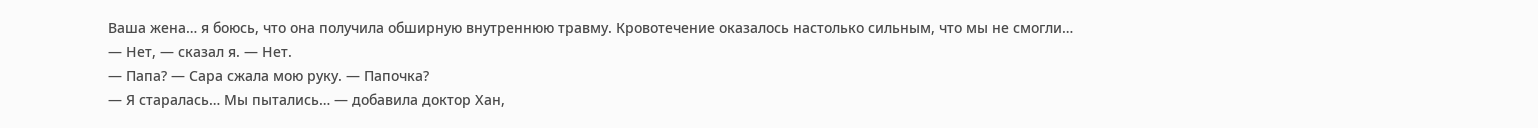Ваша жена… я боюсь, что она получила обширную внутреннюю травму. Кровотечение оказалось настолько сильным, что мы не смогли…
— Нет, — сказал я. — Нет.
— Папа? — Сара сжала мою руку. — Папочка?
— Я старалась… Мы пытались… — добавила доктор Хан,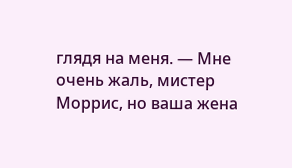глядя на меня. — Мне очень жаль, мистер Моррис, но ваша жена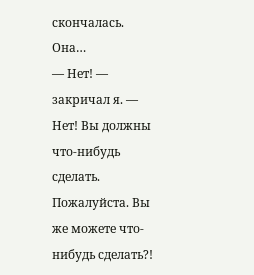скончалась. Она…
— Нет! — закричал я. — Нет! Вы должны что-нибудь сделать. Пожалуйста. Вы же можете что-нибудь сделать?!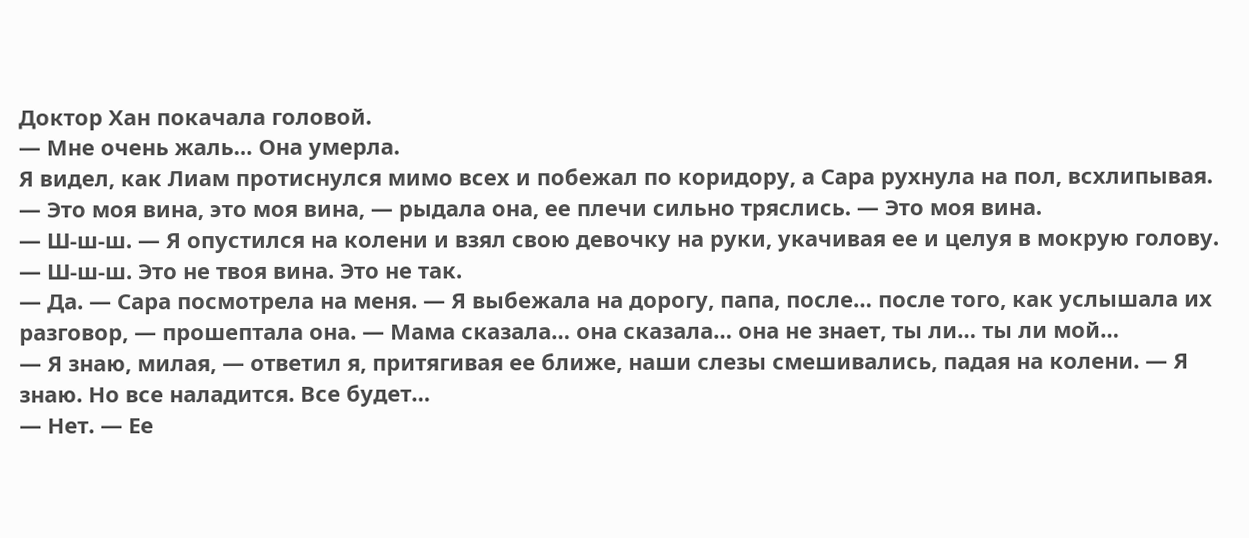Доктор Хан покачала головой.
— Мне очень жаль… Она умерла.
Я видел, как Лиам протиснулся мимо всех и побежал по коридору, а Сара рухнула на пол, всхлипывая.
— Это моя вина, это моя вина, — рыдала она, ее плечи сильно тряслись. — Это моя вина.
— Ш-ш-ш. — Я опустился на колени и взял свою девочку на руки, укачивая ее и целуя в мокрую голову. — Ш-ш-ш. Это не твоя вина. Это не так.
— Да. — Сара посмотрела на меня. — Я выбежала на дорогу, папа, после… после того, как услышала их разговор, — прошептала она. — Мама сказала… она сказала… она не знает, ты ли… ты ли мой…
— Я знаю, милая, — ответил я, притягивая ее ближе, наши слезы смешивались, падая на колени. — Я знаю. Но все наладится. Все будет…
— Нет. — Ее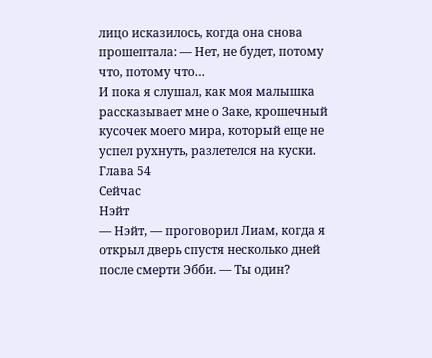лицо исказилось, когда она снова прошептала: — Нет, не будет, потому что, потому что…
И пока я слушал, как моя малышка рассказывает мне о Заке, крошечный кусочек моего мира, который еще не успел рухнуть, разлетелся на куски.
Глава 54
Сейчас
Нэйт
— Нэйт, — проговорил Лиам, когда я открыл дверь спустя несколько дней после смерти Эбби. — Ты один?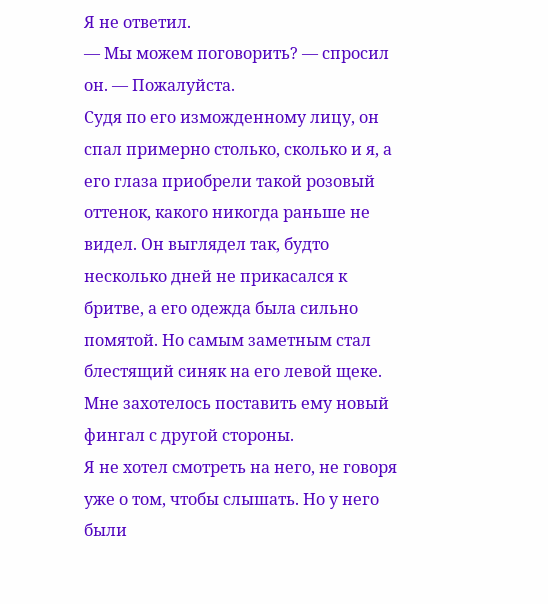Я не ответил.
— Мы можем поговорить? — спросил он. — Пожалуйста.
Судя по его изможденному лицу, он спал примерно столько, сколько и я, а его глаза приобрели такой розовый оттенок, какого никогда раньше не видел. Он выглядел так, будто несколько дней не прикасался к бритве, а его одежда была сильно помятой. Но самым заметным стал блестящий синяк на его левой щеке. Мне захотелось поставить ему новый фингал с другой стороны.
Я не хотел смотреть на него, не говоря уже о том, чтобы слышать. Но у него были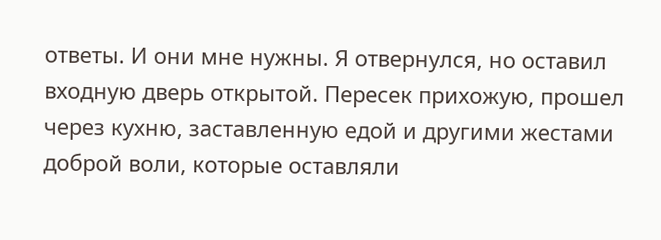ответы. И они мне нужны. Я отвернулся, но оставил входную дверь открытой. Пересек прихожую, прошел через кухню, заставленную едой и другими жестами доброй воли, которые оставляли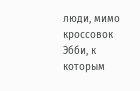люди, мимо кроссовок Эбби, к которым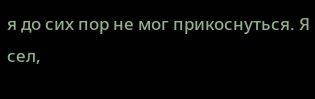я до сих пор не мог прикоснуться. Я сел,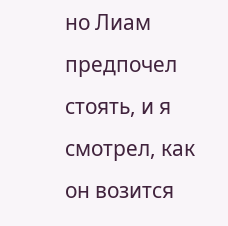но Лиам предпочел стоять, и я смотрел, как он возится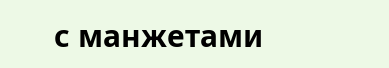с манжетами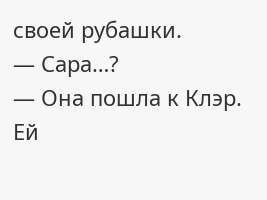своей рубашки.
— Сара…?
— Она пошла к Клэр. Ей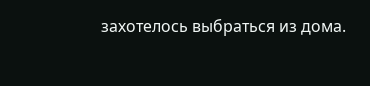захотелось выбраться из дома.